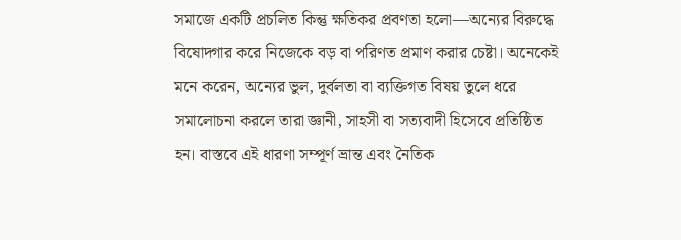সমাজে একটি প্রচলিত কিন্তু ক্ষতিকর প্রবণতা হলো—অন্যের বিরুদ্ধে বিষোদ্গার করে নিজেকে বড় বা পরিণত প্রমাণ করার চেষ্টা। অনেকেই মনে করেন, অন্যের ভুল, দুর্বলতা বা ব্যক্তিগত বিষয় তুলে ধরে সমালোচনা করলে তারা জ্ঞানী, সাহসী বা সত্যবাদী হিসেবে প্রতিষ্ঠিত হন। বাস্তবে এই ধারণা সম্পূর্ণ ভ্রান্ত এবং নৈতিক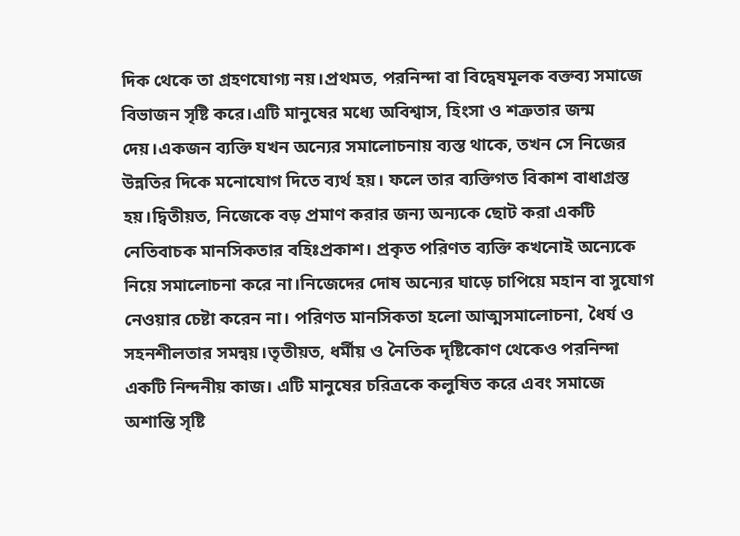দিক থেকে তা গ্রহণযোগ্য নয়।প্রথমত, পরনিন্দা বা বিদ্বেষমূলক বক্তব্য সমাজে বিভাজন সৃষ্টি করে।এটি মানুষের মধ্যে অবিশ্বাস, হিংসা ও শত্রুতার জন্ম দেয়।একজন ব্যক্তি যখন অন্যের সমালোচনায় ব্যস্ত থাকে, তখন সে নিজের উন্নতির দিকে মনোযোগ দিতে ব্যর্থ হয়। ফলে তার ব্যক্তিগত বিকাশ বাধাগ্রস্ত হয়।দ্বিতীয়ত, নিজেকে বড় প্রমাণ করার জন্য অন্যকে ছোট করা একটি নেতিবাচক মানসিকতার বহিঃপ্রকাশ। প্রকৃত পরিণত ব্যক্তি কখনোই অন্যেকে নিয়ে সমালোচনা করে না।নিজেদের দোষ অন্যের ঘাড়ে চাপিয়ে মহান বা সুযোগ নেওয়ার চেষ্টা করেন না। পরিণত মানসিকতা হলো আত্মসমালোচনা, ধৈর্য ও সহনশীলতার সমন্বয়।তৃতীয়ত, ধর্মীয় ও নৈতিক দৃষ্টিকোণ থেকেও পরনিন্দা একটি নিন্দনীয় কাজ। এটি মানুষের চরিত্রকে কলুষিত করে এবং সমাজে অশান্তি সৃষ্টি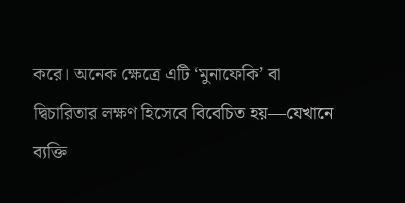করে। অনেক ক্ষেত্রে এটি ‘মুনাফেকি’ বা দ্বিচারিতার লক্ষণ হিসেবে বিবেচিত হয়—যেখানে ব্যক্তি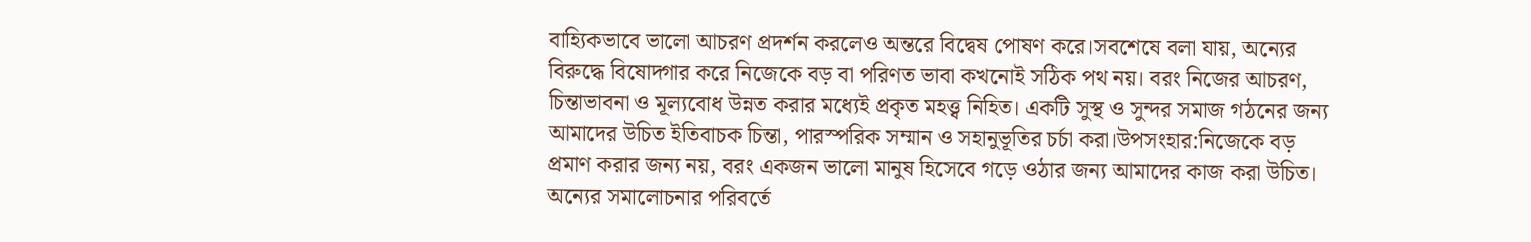বাহ্যিকভাবে ভালো আচরণ প্রদর্শন করলেও অন্তরে বিদ্বেষ পোষণ করে।সবশেষে বলা যায়, অন্যের বিরুদ্ধে বিষোদ্গার করে নিজেকে বড় বা পরিণত ভাবা কখনোই সঠিক পথ নয়। বরং নিজের আচরণ, চিন্তাভাবনা ও মূল্যবোধ উন্নত করার মধ্যেই প্রকৃত মহত্ত্ব নিহিত। একটি সুস্থ ও সুন্দর সমাজ গঠনের জন্য আমাদের উচিত ইতিবাচক চিন্তা, পারস্পরিক সম্মান ও সহানুভূতির চর্চা করা।উপসংহার:নিজেকে বড় প্রমাণ করার জন্য নয়, বরং একজন ভালো মানুষ হিসেবে গড়ে ওঠার জন্য আমাদের কাজ করা উচিত। অন্যের সমালোচনার পরিবর্তে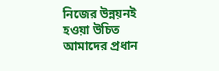নিজের উন্নয়নই হওয়া উচিত আমাদের প্রধান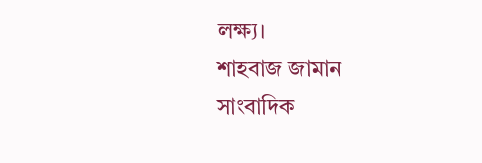লক্ষ্য।
শাহবাজ জামান
সাংবাদিক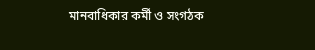মানবাধিকার কর্মী ও সংগঠক